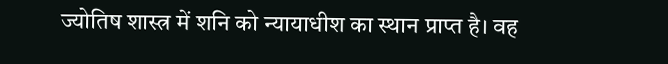ज्योतिष शास्त्र में शनि को न्यायाधीश का स्थान प्राप्त है। वह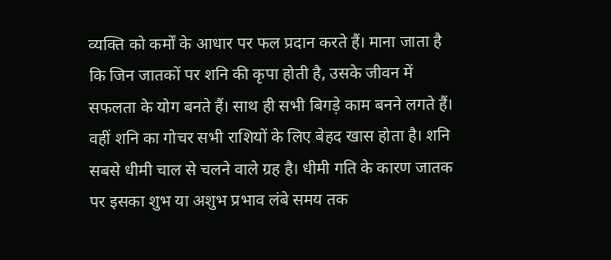व्यक्ति को कर्मों के आधार पर फल प्रदान करते हैं। माना जाता है कि जिन जातकों पर शनि की कृपा होती है, उसके जीवन में सफलता के योग बनते हैं। साथ ही सभी बिगड़े काम बनने लगते हैं। वहीं शनि का गोचर सभी राशियों के लिए बेहद खास होता है। शनि सबसे धीमी चाल से चलने वाले ग्रह है। धीमी गति के कारण जातक पर इसका शुभ या अशुभ प्रभाव लंबे समय तक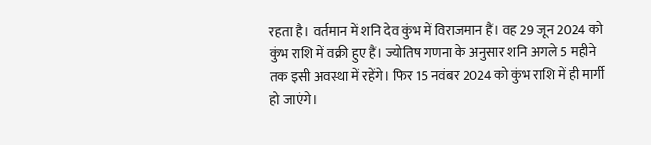रहता है। वर्तमान में शनि देव कुंभ में विराजमान हैं। वह 29 जून 2024 को कुंभ राशि में वक्री हुए हैं। ज्योतिष गणना के अनुसार शनि अगले 5 महीने तक इसी अवस्था में रहेंगे। फिर 15 नवंबर 2024 को कुंभ राशि में ही मार्गी हो जाएंगे।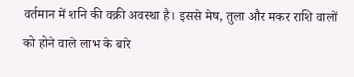वर्तमान में शनि की वक्री अवस्था है। इससे मेष, तुला और मकर राशि वालों को होने वाले लाभ के बारे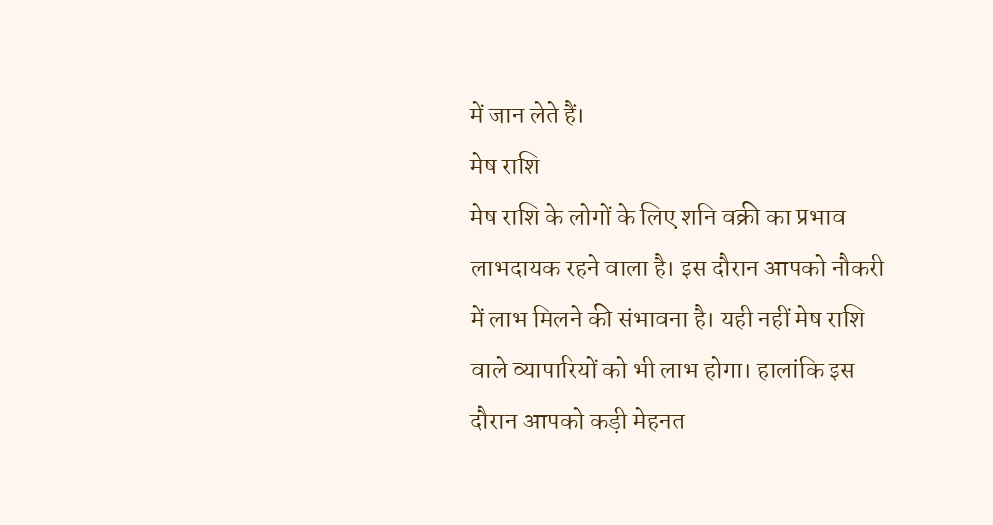में जान लेते हैं।
मेष राशि
मेष राशि के लोगों के लिए शनि वक्री का प्रभाव लाभदायक रहने वाला है। इस दौरान आपको नौकरी में लाभ मिलने की संभावना है। यही नहीं मेष राशि वाले व्यापारियों को भी लाभ होगा। हालांकि इस दौरान आपको कड़ी मेहनत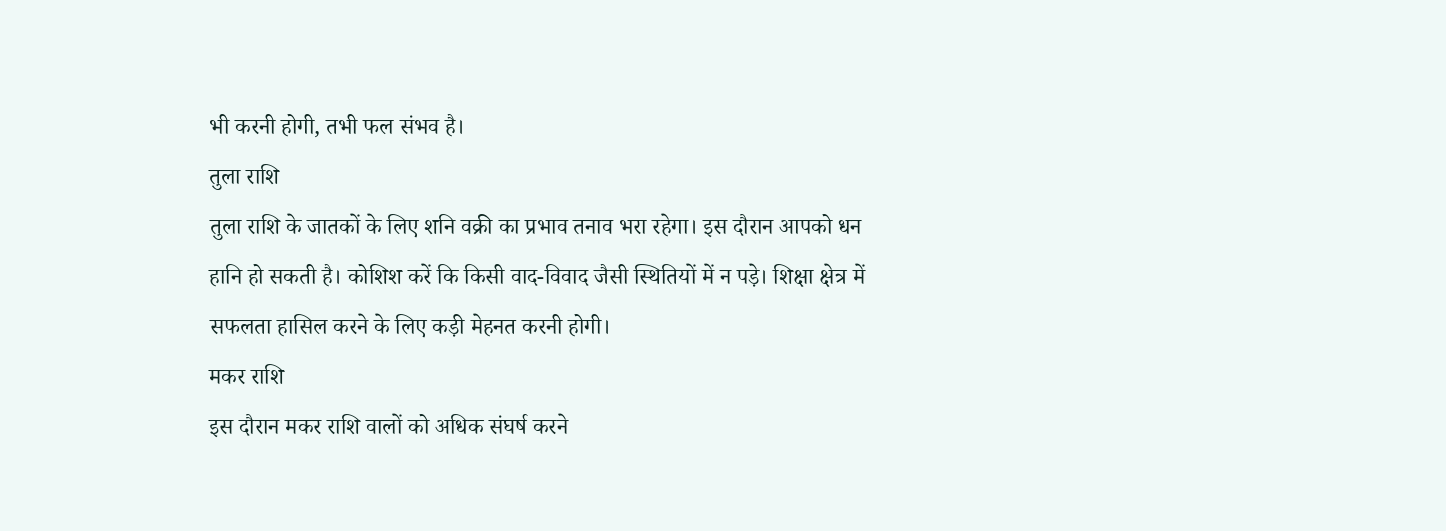भी करनी होगी, तभी फल संभव है।
तुला राशि
तुला राशि के जातकों के लिए शनि वक्री का प्रभाव तनाव भरा रहेगा। इस दौरान आपको धन हानि हो सकती है। कोशिश करें कि किसी वाद-विवाद जैसी स्थितियों में न पड़े। शिक्षा क्षेत्र में सफलता हासिल करने के लिए कड़ी मेहनत करनी होगी।
मकर राशि
इस दौरान मकर राशि वालों को अधिक संघर्ष करने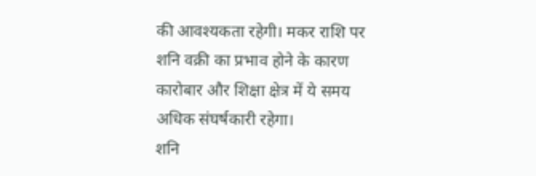की आवश्यकता रहेगी। मकर राशि पर शनि वक्री का प्रभाव होने के कारण कारोबार और शिक्षा क्षेत्र में ये समय अधिक संघर्षकारी रहेगा।
शनि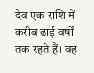देव एक राशि में करीब ढाई वर्षों तक रहते हैं। वह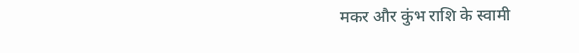मकर और कुंभ राशि के स्वामी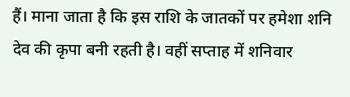हैं। माना जाता है कि इस राशि के जातकों पर हमेशा शनि देव की कृपा बनी रहती है। वहीं सप्ताह में शनिवार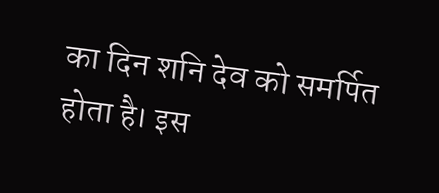का दिन शनि देव को समर्पित होता है। इस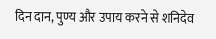दिन दान, पुण्य और उपाय करने से शनिदेव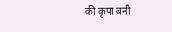की कृपा बनी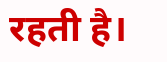रहती है।